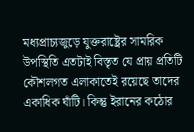মধ্যপ্রাচ্যজুড়ে যুক্তরাষ্ট্রের সামরিক উপস্থিতি এতটাই বিস্তৃত যে প্রায় প্রতিটি কৌশলগত এলাকাতেই রয়েছে তাদের একাধিক ঘাঁটি। কিন্তু ইরানের কঠোর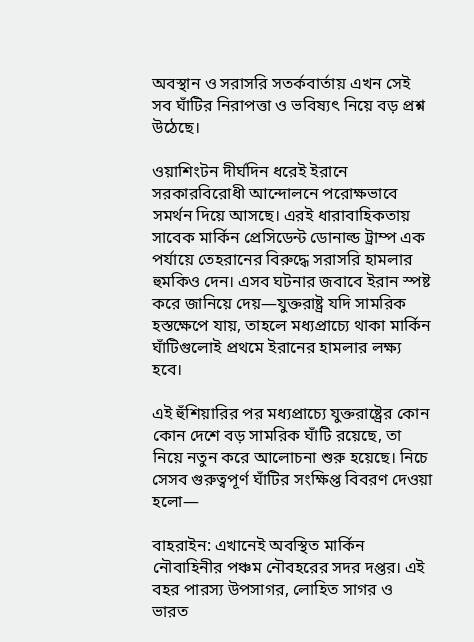অবস্থান ও সরাসরি সতর্কবার্তায় এখন সেই সব ঘাঁটির নিরাপত্তা ও ভবিষ্যৎ নিয়ে বড় প্রশ্ন উঠেছে।

ওয়াশিংটন দীর্ঘদিন ধরেই ইরানে সরকারবিরোধী আন্দোলনে পরোক্ষভাবে সমর্থন দিয়ে আসছে। এরই ধারাবাহিকতায় সাবেক মার্কিন প্রেসিডেন্ট ডোনাল্ড ট্রাম্প এক পর্যায়ে তেহরানের বিরুদ্ধে সরাসরি হামলার হুমকিও দেন। এসব ঘটনার জবাবে ইরান স্পষ্ট করে জানিয়ে দেয়—যুক্তরাষ্ট্র যদি সামরিক হস্তক্ষেপে যায়, তাহলে মধ্যপ্রাচ্যে থাকা মার্কিন ঘাঁটিগুলোই প্রথমে ইরানের হামলার লক্ষ্য হবে।

এই হুঁশিয়ারির পর মধ্যপ্রাচ্যে যুক্তরাষ্ট্রের কোন কোন দেশে বড় সামরিক ঘাঁটি রয়েছে, তা নিয়ে নতুন করে আলোচনা শুরু হয়েছে। নিচে সেসব গুরুত্বপূর্ণ ঘাঁটির সংক্ষিপ্ত বিবরণ দেওয়া হলো—

বাহরাইন: এখানেই অবস্থিত মার্কিন নৌবাহিনীর পঞ্চম নৌবহরের সদর দপ্তর। এই বহর পারস্য উপসাগর, লোহিত সাগর ও ভারত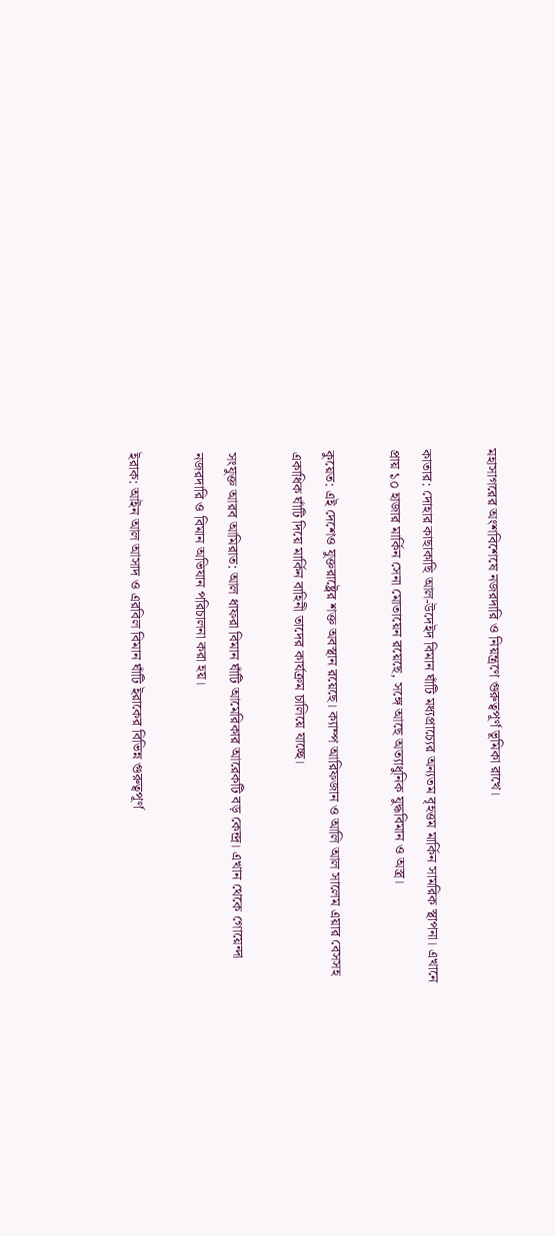মহাসাগরের অংশবিশেষে নজরদারি ও নিয়ন্ত্রণে গুরুত্বপূর্ণ ভূমিকা রাখে।

কাতার: দোহার কাছাকাছি আল-উদেইদ বিমান ঘাঁটি মধ্যপ্রাচ্যের অন্যতম বৃহত্তম মার্কিন সামরিক স্থাপনা। এখানে প্রায় ১০ হাজার মার্কিন সেনা মোতায়েন রয়েছে, সঙ্গে আছে অত্যাধুনিক যুদ্ধবিমান ও অস্ত্র।

কুয়েত: এই দেশেও যুক্তরাষ্ট্রের শক্ত অবস্থান রয়েছে। ক্যাম্প আরিফজান ও আলি আল সালেম এয়ার বেসসহ একাধিক ঘাঁটি দিয়ে মার্কিন বাহিনী তাদের কার্যক্রম চালিয়ে যাচ্ছে।

সংযুক্ত আরব আমিরাত: আল ধাফরা বিমান ঘাঁটি আমেরিকার আরেকটি বড় কেন্দ্র। এখান থেকে গোয়েন্দা নজরদারি ও বিমান অভিযান পরিচালনা করা হয়।

ইরাক: আইন আল আসাদ ও এরবিল বিমান ঘাঁটি ইরাকের বিভিন্ন গুরুত্বপূর্ণ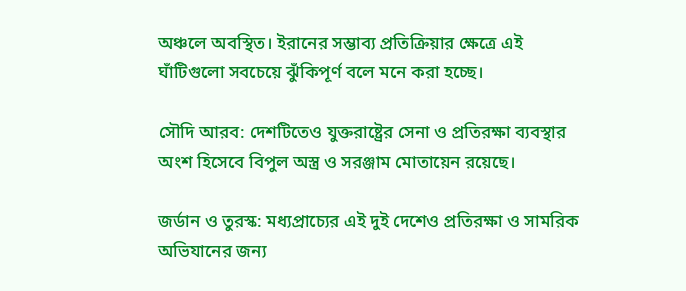অঞ্চলে অবস্থিত। ইরানের সম্ভাব্য প্রতিক্রিয়ার ক্ষেত্রে এই ঘাঁটিগুলো সবচেয়ে ঝুঁকিপূর্ণ বলে মনে করা হচ্ছে।

সৌদি আরব: দেশটিতেও যুক্তরাষ্ট্রের সেনা ও প্রতিরক্ষা ব্যবস্থার অংশ হিসেবে বিপুল অস্ত্র ও সরঞ্জাম মোতায়েন রয়েছে।

জর্ডান ও তুরস্ক: মধ্যপ্রাচ্যের এই দুই দেশেও প্রতিরক্ষা ও সামরিক অভিযানের জন্য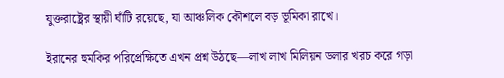যুক্তরাষ্ট্রের স্থায়ী ঘাঁটি রয়েছে, যা আঞ্চলিক কৌশলে বড় ভূমিকা রাখে।

ইরানের হুমকির পরিপ্রেক্ষিতে এখন প্রশ্ন উঠছে—লাখ লাখ মিলিয়ন ডলার খরচ করে গড়া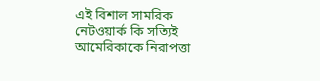এই বিশাল সামরিক নেটওয়ার্ক কি সত্যিই আমেরিকাকে নিরাপত্তা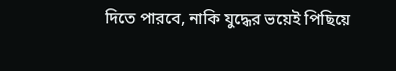দিতে পারবে, নাকি যুদ্ধের ভয়েই পিছিয়ে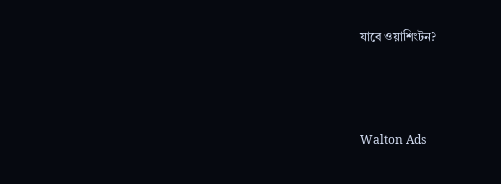যাবে ওয়াশিংটন?



Walton Ads